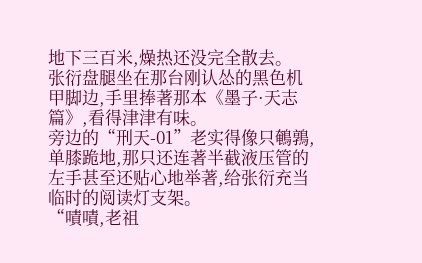地下三百米,燥热还没完全散去。
张衍盘腿坐在那台刚认怂的黑色机甲脚边,手里捧著那本《墨子·天志篇》,看得津津有味。
旁边的“刑天-01”老实得像只鵪鶉,单膝跪地,那只还连著半截液压管的左手甚至还贴心地举著,给张衍充当临时的阅读灯支架。
“嘖嘖,老祖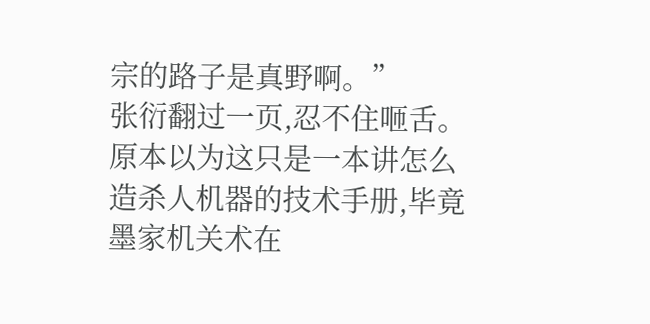宗的路子是真野啊。”
张衍翻过一页,忍不住咂舌。
原本以为这只是一本讲怎么造杀人机器的技术手册,毕竟墨家机关术在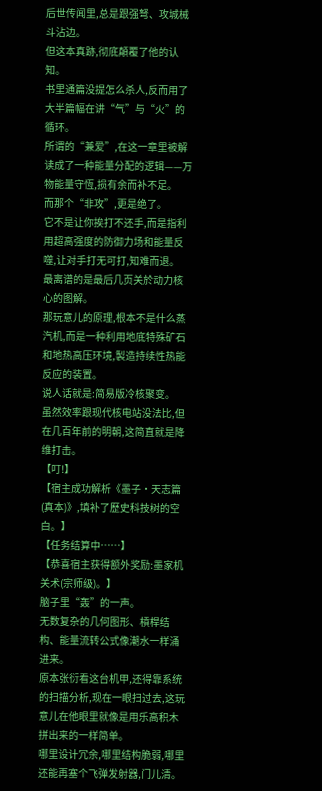后世传闻里,总是跟强弩、攻城械斗沾边。
但这本真跡,彻底顛覆了他的认知。
书里通篇没提怎么杀人,反而用了大半篇幅在讲“气”与“火”的循环。
所谓的“兼爱”,在这一章里被解读成了一种能量分配的逻辑——万物能量守恆,损有余而补不足。
而那个“非攻”,更是绝了。
它不是让你挨打不还手,而是指利用超高强度的防御力场和能量反噬,让对手打无可打,知难而退。
最离谱的是最后几页关於动力核心的图解。
那玩意儿的原理,根本不是什么蒸汽机,而是一种利用地底特殊矿石和地热高压环境,製造持续性热能反应的装置。
说人话就是:简易版冷核聚变。
虽然效率跟现代核电站没法比,但在几百年前的明朝,这简直就是降维打击。
【叮!】
【宿主成功解析《墨子·天志篇(真本)》,填补了歷史科技树的空白。】
【任务结算中……】
【恭喜宿主获得额外奖励:墨家机关术(宗师级)。】
脑子里“轰”的一声。
无数复杂的几何图形、槓桿结构、能量流转公式像潮水一样涌进来。
原本张衍看这台机甲,还得靠系统的扫描分析,现在一眼扫过去,这玩意儿在他眼里就像是用乐高积木拼出来的一样简单。
哪里设计冗余,哪里结构脆弱,哪里还能再塞个飞弹发射器,门儿清。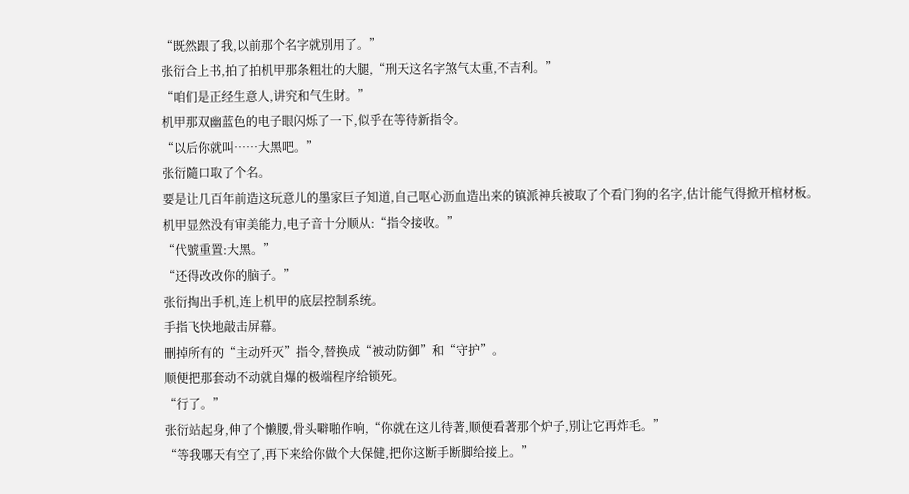“既然跟了我,以前那个名字就別用了。”
张衍合上书,拍了拍机甲那条粗壮的大腿,“刑天这名字煞气太重,不吉利。”
“咱们是正经生意人,讲究和气生財。”
机甲那双幽蓝色的电子眼闪烁了一下,似乎在等待新指令。
“以后你就叫……大黑吧。”
张衍隨口取了个名。
要是让几百年前造这玩意儿的墨家巨子知道,自己呕心沥血造出来的镇派神兵被取了个看门狗的名字,估计能气得掀开棺材板。
机甲显然没有审美能力,电子音十分顺从:“指令接收。”
“代號重置:大黑。”
“还得改改你的脑子。”
张衍掏出手机,连上机甲的底层控制系统。
手指飞快地敲击屏幕。
刪掉所有的“主动歼灭”指令,替换成“被动防御”和“守护”。
顺便把那套动不动就自爆的极端程序给锁死。
“行了。”
张衍站起身,伸了个懒腰,骨头噼啪作响,“你就在这儿待著,顺便看著那个炉子,別让它再炸毛。”
“等我哪天有空了,再下来给你做个大保健,把你这断手断脚给接上。”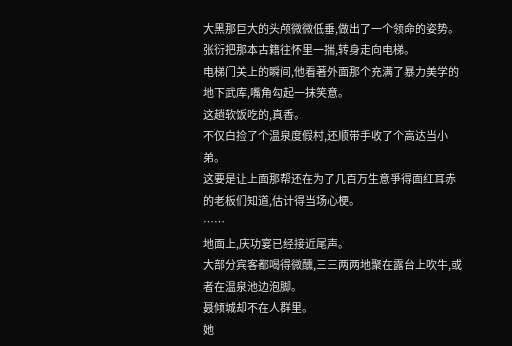大黑那巨大的头颅微微低垂,做出了一个领命的姿势。
张衍把那本古籍往怀里一揣,转身走向电梯。
电梯门关上的瞬间,他看著外面那个充满了暴力美学的地下武库,嘴角勾起一抹笑意。
这趟软饭吃的,真香。
不仅白捡了个温泉度假村,还顺带手收了个高达当小弟。
这要是让上面那帮还在为了几百万生意爭得面红耳赤的老板们知道,估计得当场心梗。
……
地面上,庆功宴已经接近尾声。
大部分宾客都喝得微醺,三三两两地聚在露台上吹牛,或者在温泉池边泡脚。
聂倾城却不在人群里。
她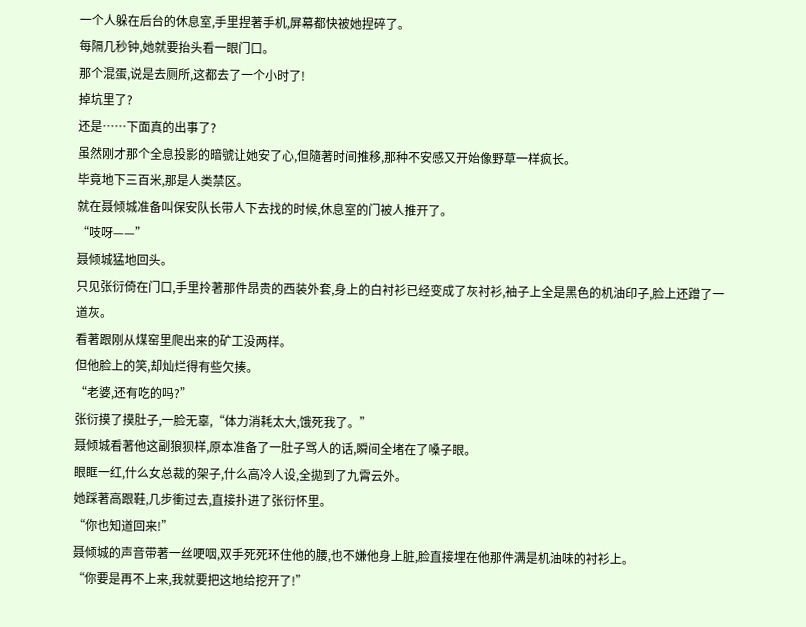一个人躲在后台的休息室,手里捏著手机,屏幕都快被她捏碎了。
每隔几秒钟,她就要抬头看一眼门口。
那个混蛋,说是去厕所,这都去了一个小时了!
掉坑里了?
还是……下面真的出事了?
虽然刚才那个全息投影的暗號让她安了心,但隨著时间推移,那种不安感又开始像野草一样疯长。
毕竟地下三百米,那是人类禁区。
就在聂倾城准备叫保安队长带人下去找的时候,休息室的门被人推开了。
“吱呀——”
聂倾城猛地回头。
只见张衍倚在门口,手里拎著那件昂贵的西装外套,身上的白衬衫已经变成了灰衬衫,袖子上全是黑色的机油印子,脸上还蹭了一道灰。
看著跟刚从煤窑里爬出来的矿工没两样。
但他脸上的笑,却灿烂得有些欠揍。
“老婆,还有吃的吗?”
张衍摸了摸肚子,一脸无辜,“体力消耗太大,饿死我了。”
聂倾城看著他这副狼狈样,原本准备了一肚子骂人的话,瞬间全堵在了嗓子眼。
眼眶一红,什么女总裁的架子,什么高冷人设,全拋到了九霄云外。
她踩著高跟鞋,几步衝过去,直接扑进了张衍怀里。
“你也知道回来!”
聂倾城的声音带著一丝哽咽,双手死死环住他的腰,也不嫌他身上脏,脸直接埋在他那件满是机油味的衬衫上。
“你要是再不上来,我就要把这地给挖开了!”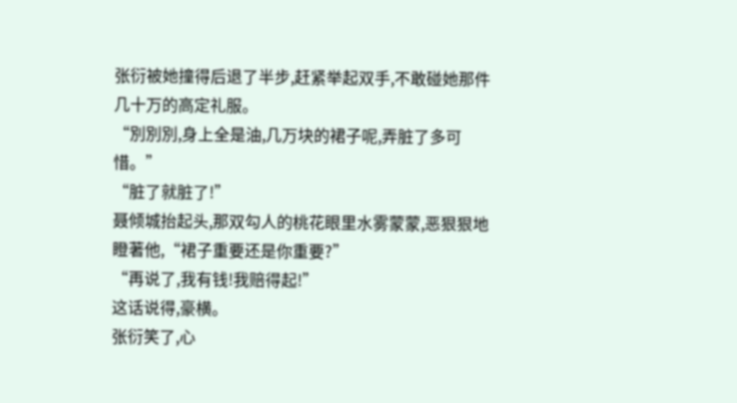张衍被她撞得后退了半步,赶紧举起双手,不敢碰她那件几十万的高定礼服。
“別別別,身上全是油,几万块的裙子呢,弄脏了多可惜。”
“脏了就脏了!”
聂倾城抬起头,那双勾人的桃花眼里水雾蒙蒙,恶狠狠地瞪著他,“裙子重要还是你重要?”
“再说了,我有钱!我赔得起!”
这话说得,豪横。
张衍笑了,心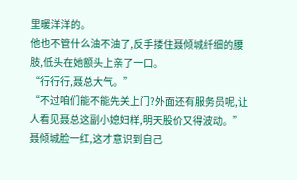里暖洋洋的。
他也不管什么油不油了,反手搂住聂倾城纤细的腰肢,低头在她额头上亲了一口。
“行行行,聂总大气。”
“不过咱们能不能先关上门?外面还有服务员呢,让人看见聂总这副小媳妇样,明天股价又得波动。”
聂倾城脸一红,这才意识到自己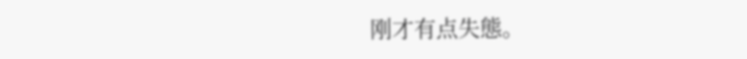刚才有点失態。